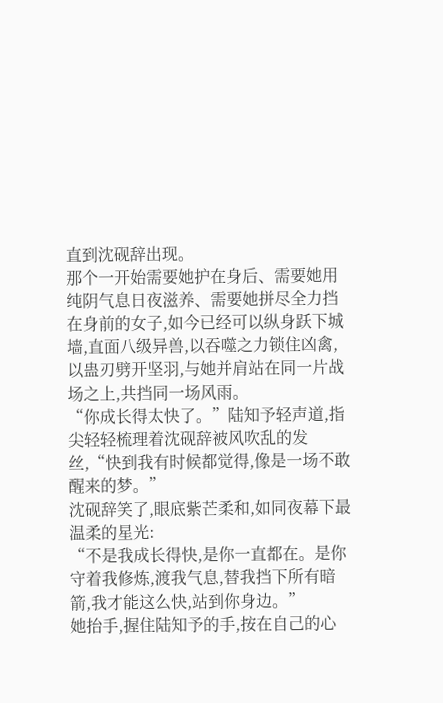直到沈砚辞出现。
那个一开始需要她护在身后、需要她用纯阴气息日夜滋养、需要她拼尽全力挡在身前的女子,如今已经可以纵身跃下城墙,直面八级异兽,以吞噬之力锁住凶禽,以蛊刃劈开坚羽,与她并肩站在同一片战场之上,共挡同一场风雨。
“你成长得太快了。”陆知予轻声道,指尖轻轻梳理着沈砚辞被风吹乱的发丝,“快到我有时候都觉得,像是一场不敢醒来的梦。”
沈砚辞笑了,眼底紫芒柔和,如同夜幕下最温柔的星光:
“不是我成长得快,是你一直都在。是你守着我修炼,渡我气息,替我挡下所有暗箭,我才能这么快,站到你身边。”
她抬手,握住陆知予的手,按在自己的心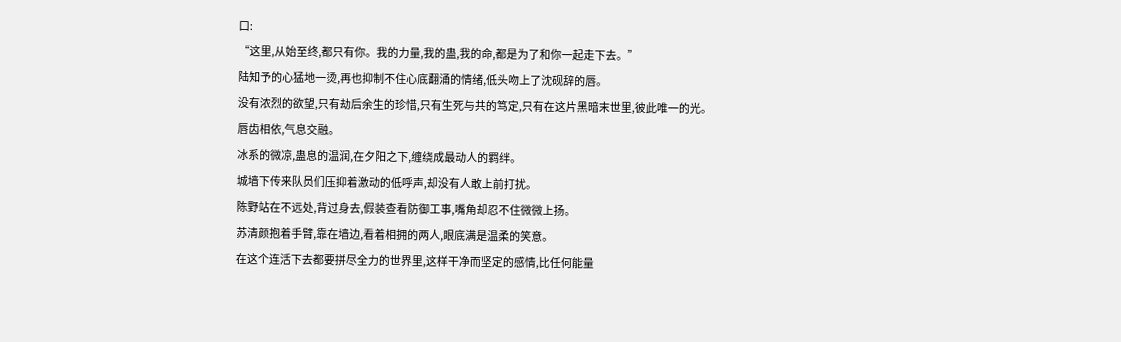口:
“这里,从始至终,都只有你。我的力量,我的蛊,我的命,都是为了和你一起走下去。”
陆知予的心猛地一烫,再也抑制不住心底翻涌的情绪,低头吻上了沈砚辞的唇。
没有浓烈的欲望,只有劫后余生的珍惜,只有生死与共的笃定,只有在这片黑暗末世里,彼此唯一的光。
唇齿相依,气息交融。
冰系的微凉,蛊息的温润,在夕阳之下,缠绕成最动人的羁绊。
城墙下传来队员们压抑着激动的低呼声,却没有人敢上前打扰。
陈野站在不远处,背过身去,假装查看防御工事,嘴角却忍不住微微上扬。
苏清颜抱着手臂,靠在墙边,看着相拥的两人,眼底满是温柔的笑意。
在这个连活下去都要拼尽全力的世界里,这样干净而坚定的感情,比任何能量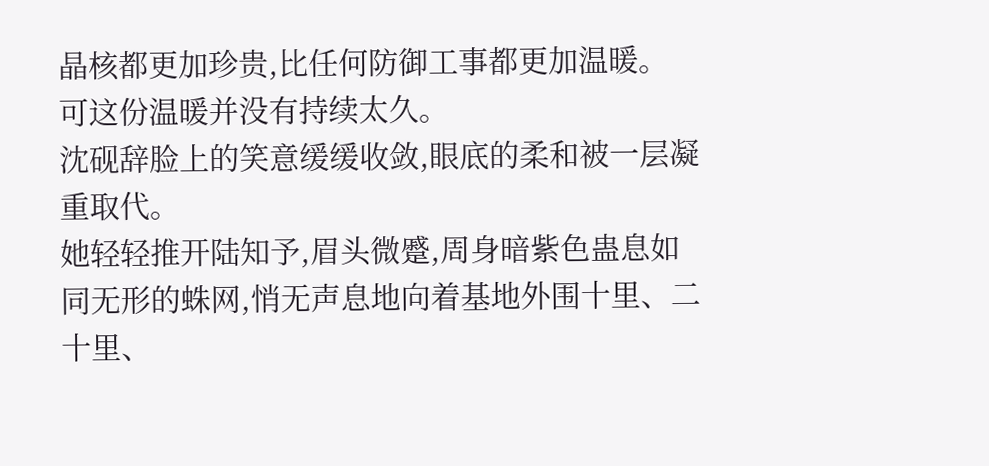晶核都更加珍贵,比任何防御工事都更加温暖。
可这份温暖并没有持续太久。
沈砚辞脸上的笑意缓缓收敛,眼底的柔和被一层凝重取代。
她轻轻推开陆知予,眉头微蹙,周身暗紫色蛊息如同无形的蛛网,悄无声息地向着基地外围十里、二十里、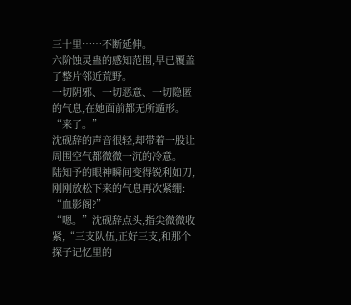三十里……不断延伸。
六阶蚀灵蛊的感知范围,早已覆盖了整片邻近荒野。
一切阴邪、一切恶意、一切隐匿的气息,在她面前都无所遁形。
“来了。”
沈砚辞的声音很轻,却带着一股让周围空气都微微一沉的冷意。
陆知予的眼神瞬间变得锐利如刀,刚刚放松下来的气息再次紧绷:
“血影阁?”
“嗯。”沈砚辞点头,指尖微微收紧,“三支队伍,正好三支,和那个探子记忆里的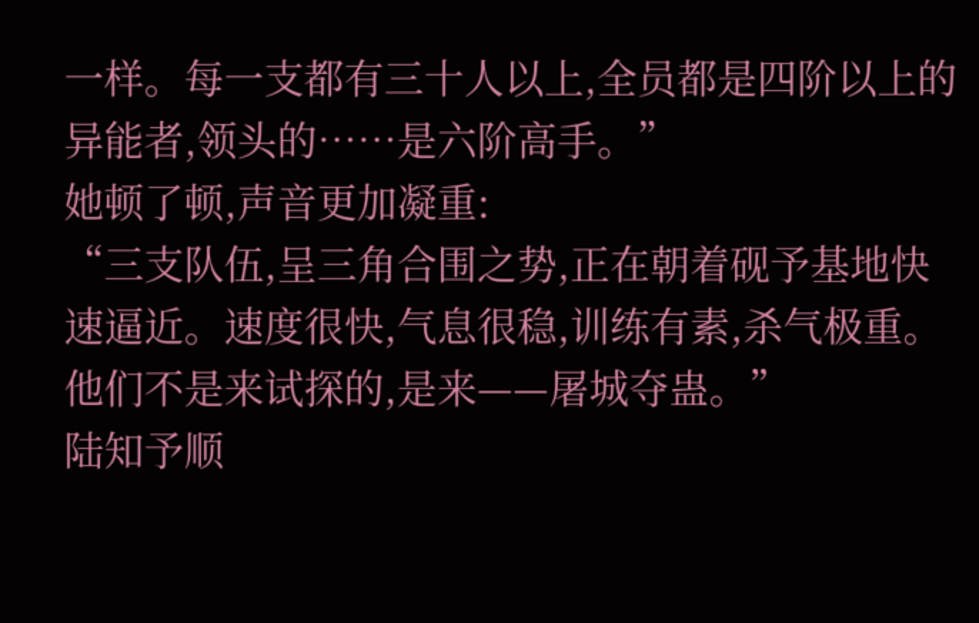一样。每一支都有三十人以上,全员都是四阶以上的异能者,领头的……是六阶高手。”
她顿了顿,声音更加凝重:
“三支队伍,呈三角合围之势,正在朝着砚予基地快速逼近。速度很快,气息很稳,训练有素,杀气极重。他们不是来试探的,是来——屠城夺蛊。”
陆知予顺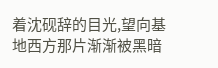着沈砚辞的目光,望向基地西方那片渐渐被黑暗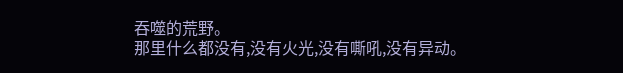吞噬的荒野。
那里什么都没有,没有火光,没有嘶吼,没有异动。